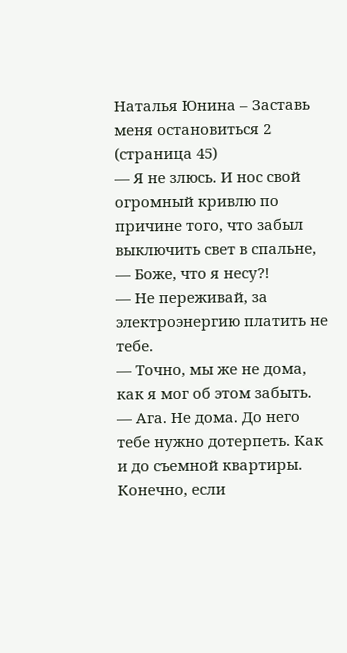Наталья Юнина – Заставь меня остановиться 2 (страница 45)
— Я не злюсь. И нос свой огромный кривлю по причине того, что забыл выключить свет в спальне, — Боже, что я несу?!
— Не переживай, за электроэнергию платить не тебе.
— Точно, мы же не дома, как я мог об этом забыть.
— Ага. Не дома. До него тебе нужно дотерпеть. Как и до съемной квартиры.
Конечно, если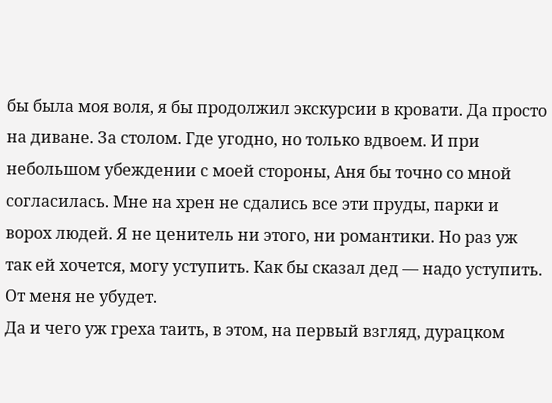бы была моя воля, я бы продолжил экскурсии в кровати. Да просто на диване. За столом. Где угодно, но только вдвоем. И при небольшом убеждении с моей стороны, Аня бы точно со мной согласилась. Мне на хрен не сдались все эти пруды, парки и ворох людей. Я не ценитель ни этого, ни романтики. Но раз уж так ей хочется, могу уступить. Как бы сказал дед — надо уступить. От меня не убудет.
Да и чего уж греха таить, в этом, на первый взгляд, дурацком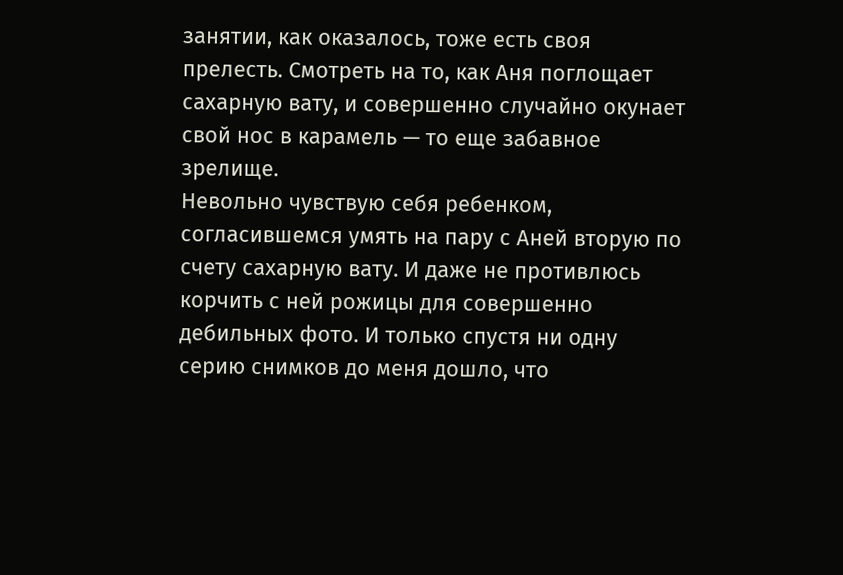занятии, как оказалось, тоже есть своя прелесть. Смотреть на то, как Аня поглощает сахарную вату, и совершенно случайно окунает свой нос в карамель — то еще забавное зрелище.
Невольно чувствую себя ребенком, согласившемся умять на пару с Аней вторую по счету сахарную вату. И даже не противлюсь корчить с ней рожицы для совершенно дебильных фото. И только спустя ни одну серию снимков до меня дошло, что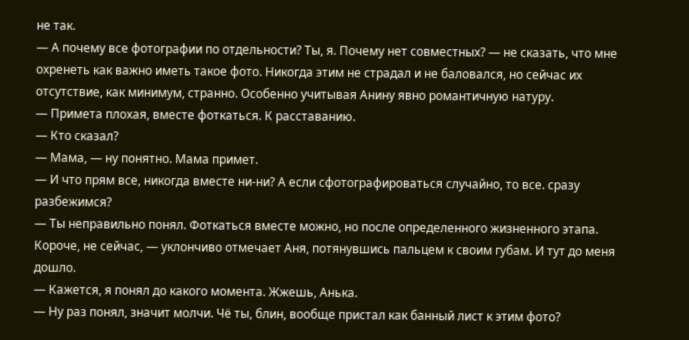не так.
— А почему все фотографии по отдельности? Ты, я. Почему нет совместных? — не сказать, что мне охренеть как важно иметь такое фото. Никогда этим не страдал и не баловался, но сейчас их отсутствие, как минимум, странно. Особенно учитывая Анину явно романтичную натуру.
— Примета плохая, вместе фоткаться. К расставанию.
— Кто сказал?
— Мама, — ну понятно. Мама примет.
— И что прям все, никогда вместе ни-ни? А если сфотографироваться случайно, то все. сразу разбежимся?
— Ты неправильно понял. Фоткаться вместе можно, но после определенного жизненного этапа. Короче, не сейчас, — уклончиво отмечает Аня, потянувшись пальцем к своим губам. И тут до меня дошло.
— Кажется, я понял до какого момента. Жжешь, Анька.
— Ну раз понял, значит молчи. Чё ты, блин, вообще пристал как банный лист к этим фото?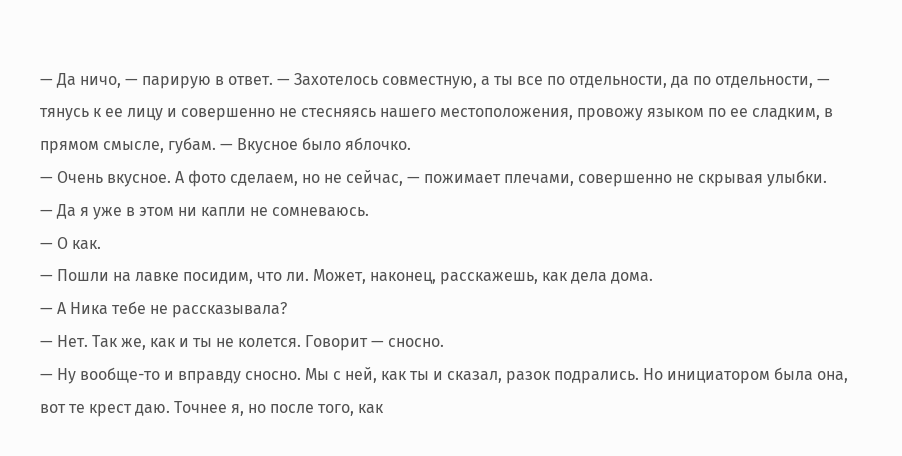— Да ничо, — парирую в ответ. — Захотелось совместную, а ты все по отдельности, да по отдельности, — тянусь к ее лицу и совершенно не стесняясь нашего местоположения, провожу языком по ее сладким, в прямом смысле, губам. — Вкусное было яблочко.
— Очень вкусное. А фото сделаем, но не сейчас, — пожимает плечами, совершенно не скрывая улыбки.
— Да я уже в этом ни капли не сомневаюсь.
— О как.
— Пошли на лавке посидим, что ли. Может, наконец, расскажешь, как дела дома.
— А Ника тебе не рассказывала?
— Нет. Так же, как и ты не колется. Говорит — сносно.
— Ну вообще-то и вправду сносно. Мы с ней, как ты и сказал, разок подрались. Но инициатором была она, вот те крест даю. Точнее я, но после того, как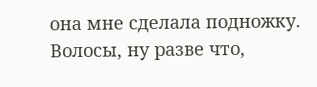она мне сделала подножку. Волосы, ну разве что,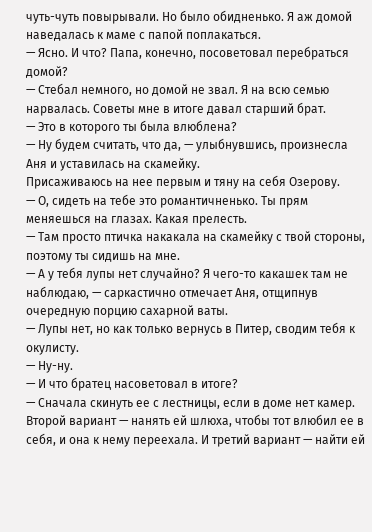чуть-чуть повырывали. Но было обидненько. Я аж домой наведалась к маме с папой поплакаться.
— Ясно. И что? Папа, конечно, посоветовал перебраться домой?
— Стебал немного, но домой не звал. Я на всю семью нарвалась. Советы мне в итоге давал старший брат.
— Это в которого ты была влюблена?
— Ну будем считать, что да, — улыбнувшись, произнесла Аня и уставилась на скамейку.
Присаживаюсь на нее первым и тяну на себя Озерову.
— О, сидеть на тебе это романтичненько. Ты прям меняешься на глазах. Какая прелесть.
— Там просто птичка накакала на скамейку с твой стороны, поэтому ты сидишь на мне.
— А у тебя лупы нет случайно? Я чего-то какашек там не наблюдаю, — саркастично отмечает Аня, отщипнув очередную порцию сахарной ваты.
— Лупы нет, но как только вернусь в Питер, сводим тебя к окулисту.
— Ну-ну.
— И что братец насоветовал в итоге?
— Сначала скинуть ее с лестницы, если в доме нет камер. Второй вариант — нанять ей шлюха, чтобы тот влюбил ее в себя, и она к нему переехала. И третий вариант — найти ей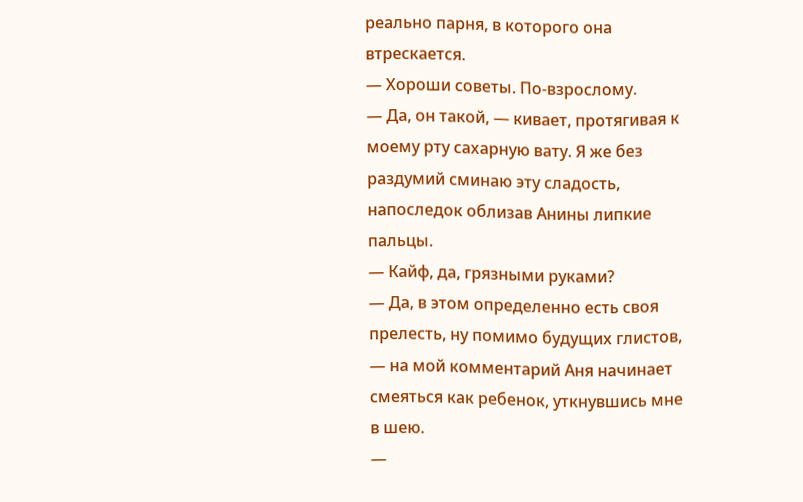реально парня, в которого она втрескается.
— Хороши советы. По-взрослому.
— Да, он такой, — кивает, протягивая к моему рту сахарную вату. Я же без раздумий сминаю эту сладость, напоследок облизав Анины липкие пальцы.
— Кайф, да, грязными руками?
— Да, в этом определенно есть своя прелесть, ну помимо будущих глистов, — на мой комментарий Аня начинает смеяться как ребенок, уткнувшись мне в шею.
—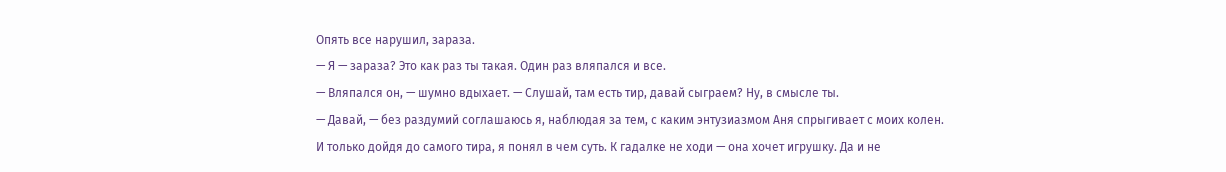Опять все нарушил, зараза.
— Я — зараза? Это как раз ты такая. Один раз вляпался и все.
— Вляпался он, — шумно вдыхает. — Слушай, там есть тир, давай сыграем? Ну, в смысле ты.
— Давай, — без раздумий соглашаюсь я, наблюдая за тем, с каким энтузиазмом Аня спрыгивает с моих колен.
И только дойдя до самого тира, я понял в чем суть. К гадалке не ходи — она хочет игрушку. Да и не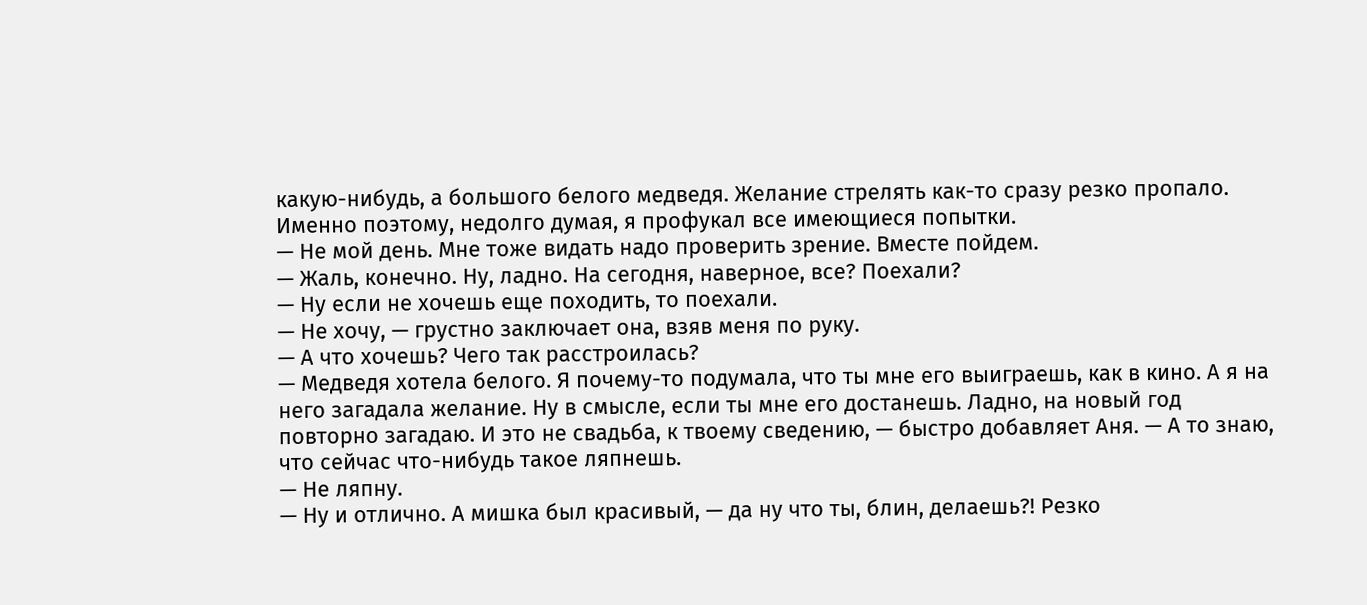какую-нибудь, а большого белого медведя. Желание стрелять как-то сразу резко пропало. Именно поэтому, недолго думая, я профукал все имеющиеся попытки.
— Не мой день. Мне тоже видать надо проверить зрение. Вместе пойдем.
— Жаль, конечно. Ну, ладно. На сегодня, наверное, все? Поехали?
— Ну если не хочешь еще походить, то поехали.
— Не хочу, — грустно заключает она, взяв меня по руку.
— А что хочешь? Чего так расстроилась?
— Медведя хотела белого. Я почему-то подумала, что ты мне его выиграешь, как в кино. А я на него загадала желание. Ну в смысле, если ты мне его достанешь. Ладно, на новый год повторно загадаю. И это не свадьба, к твоему сведению, — быстро добавляет Аня. — А то знаю, что сейчас что-нибудь такое ляпнешь.
— Не ляпну.
— Ну и отлично. А мишка был красивый, — да ну что ты, блин, делаешь?! Резко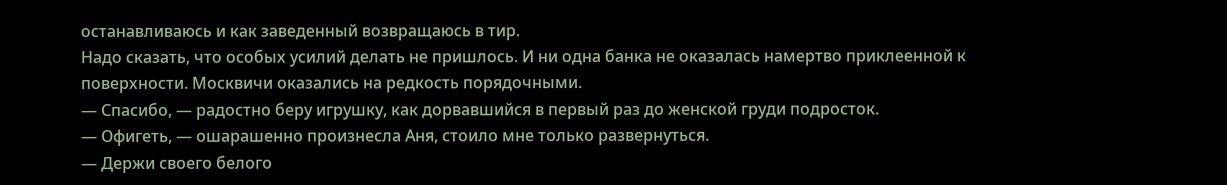останавливаюсь и как заведенный возвращаюсь в тир.
Надо сказать, что особых усилий делать не пришлось. И ни одна банка не оказалась намертво приклеенной к поверхности. Москвичи оказались на редкость порядочными.
— Спасибо, — радостно беру игрушку, как дорвавшийся в первый раз до женской груди подросток.
— Офигеть, — ошарашенно произнесла Аня, стоило мне только развернуться.
— Держи своего белого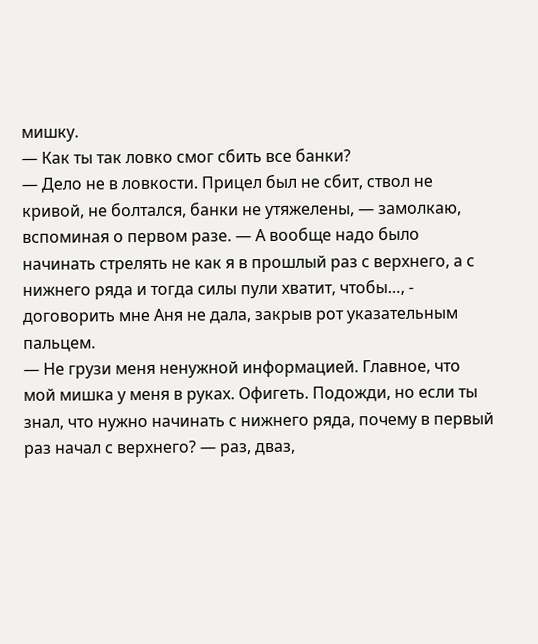мишку.
— Как ты так ловко смог сбить все банки?
— Дело не в ловкости. Прицел был не сбит, ствол не кривой, не болтался, банки не утяжелены, — замолкаю, вспоминая о первом разе. — А вообще надо было начинать стрелять не как я в прошлый раз с верхнего, а с нижнего ряда и тогда силы пули хватит, чтобы…, - договорить мне Аня не дала, закрыв рот указательным пальцем.
— Не грузи меня ненужной информацией. Главное, что мой мишка у меня в руках. Офигеть. Подожди, но если ты знал, что нужно начинать с нижнего ряда, почему в первый раз начал с верхнего? — раз, дваз,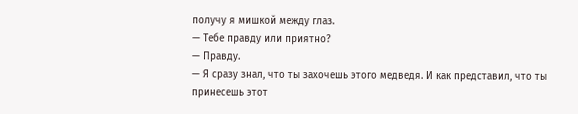получу я мишкой между глаз.
— Тебе правду или приятно?
— Правду.
— Я сразу знал, что ты захочешь этого медведя. И как представил, что ты принесешь этот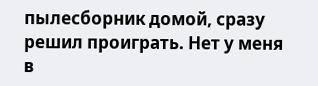пылесборник домой, сразу решил проиграть. Нет у меня в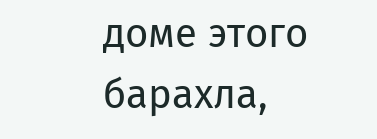доме этого барахла,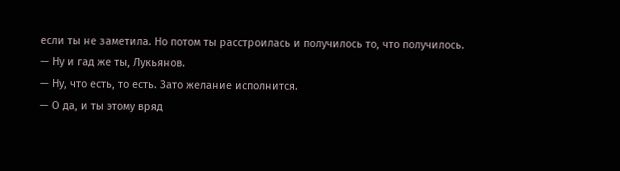если ты не заметила. Но потом ты расстроилась и получилось то, что получилось.
— Ну и гад же ты, Лукьянов.
— Ну, что есть, то есть. Зато желание исполнится.
— О да, и ты этому вряд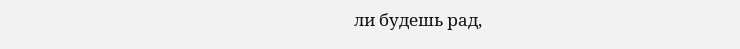ли будешь рад,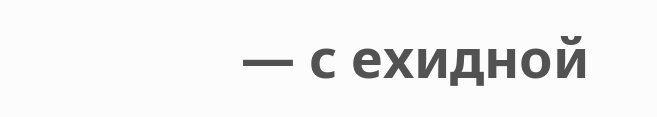— с ехидной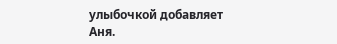улыбочкой добавляет Аня.